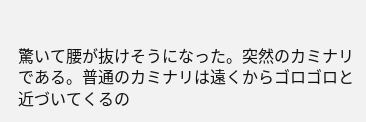驚いて腰が抜けそうになった。突然のカミナリである。普通のカミナリは遠くからゴロゴロと近づいてくるの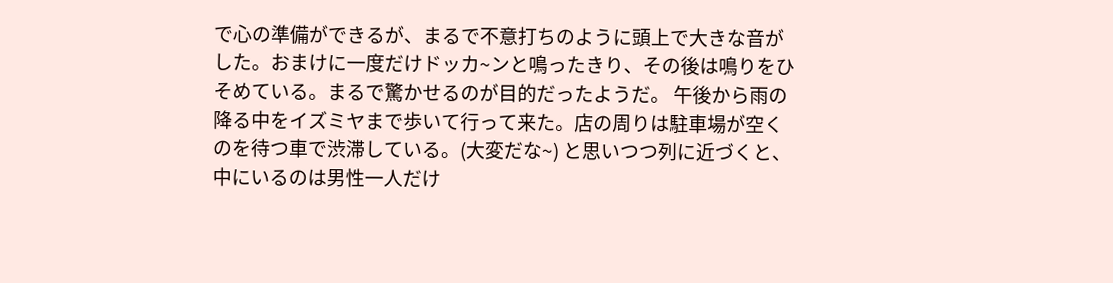で心の準備ができるが、まるで不意打ちのように頭上で大きな音がした。おまけに一度だけドッカ~ンと鳴ったきり、その後は鳴りをひそめている。まるで驚かせるのが目的だったようだ。 午後から雨の降る中をイズミヤまで歩いて行って来た。店の周りは駐車場が空くのを待つ車で渋滞している。(大変だな~) と思いつつ列に近づくと、中にいるのは男性一人だけ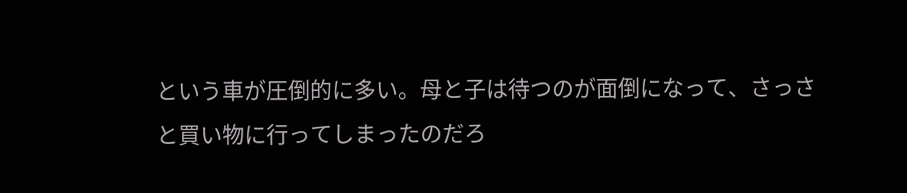という車が圧倒的に多い。母と子は待つのが面倒になって、さっさと買い物に行ってしまったのだろ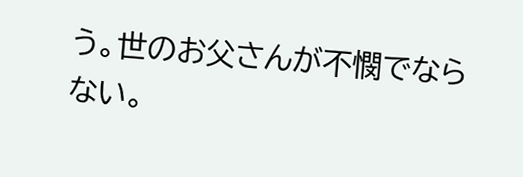う。世のお父さんが不憫でならない。